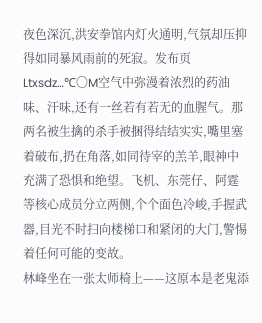夜色深沉,洪安拳馆内灯火通明,气氛却压抑得如同暴风雨前的死寂。发布页Ltxsdz…℃〇M空气中弥漫着浓烈的药油味、汗味,还有一丝若有若无的血腥气。那两名被生擒的杀手被捆得结结实实,嘴里塞着破布,扔在角落,如同待宰的羔羊,眼神中充满了恐惧和绝望。飞机、东莞仔、阿霆等核心成员分立两侧,个个面色冷峻,手握武器,目光不时扫向楼梯口和紧闭的大门,警惕着任何可能的变故。
林峰坐在一张太师椅上——这原本是老鬼添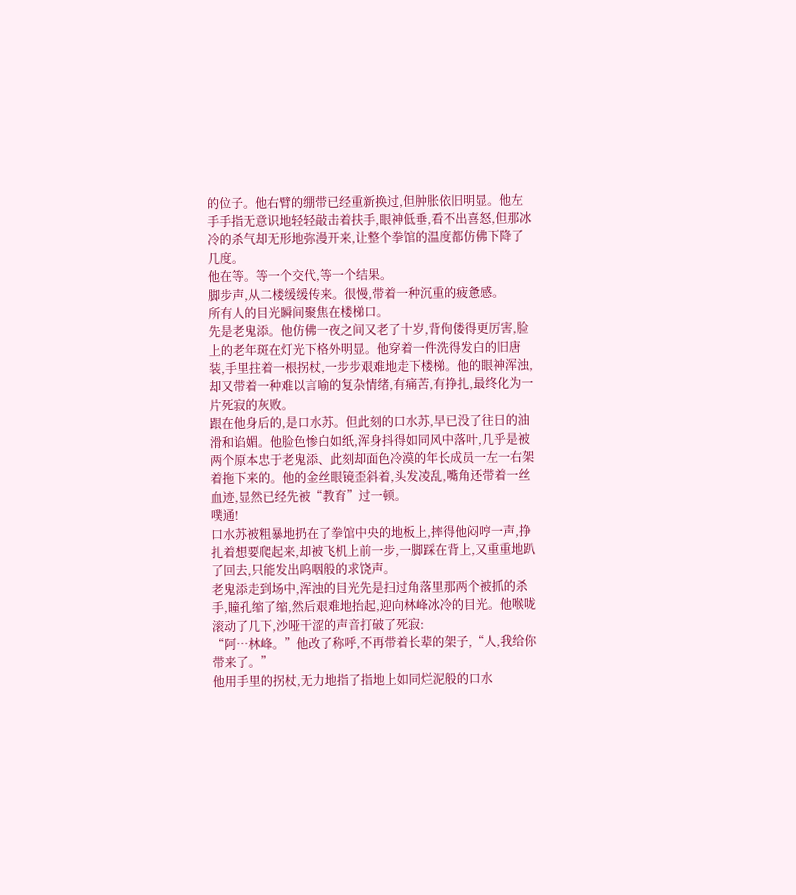的位子。他右臂的绷带已经重新换过,但肿胀依旧明显。他左手手指无意识地轻轻敲击着扶手,眼神低垂,看不出喜怒,但那冰冷的杀气却无形地弥漫开来,让整个拳馆的温度都仿佛下降了几度。
他在等。等一个交代,等一个结果。
脚步声,从二楼缓缓传来。很慢,带着一种沉重的疲惫感。
所有人的目光瞬间聚焦在楼梯口。
先是老鬼添。他仿佛一夜之间又老了十岁,背佝偻得更厉害,脸上的老年斑在灯光下格外明显。他穿着一件洗得发白的旧唐装,手里拄着一根拐杖,一步步艰难地走下楼梯。他的眼神浑浊,却又带着一种难以言喻的复杂情绪,有痛苦,有挣扎,最终化为一片死寂的灰败。
跟在他身后的,是口水苏。但此刻的口水苏,早已没了往日的油滑和谄媚。他脸色惨白如纸,浑身抖得如同风中落叶,几乎是被两个原本忠于老鬼添、此刻却面色冷漠的年长成员一左一右架着拖下来的。他的金丝眼镜歪斜着,头发凌乱,嘴角还带着一丝血迹,显然已经先被“教育”过一顿。
噗通!
口水苏被粗暴地扔在了拳馆中央的地板上,摔得他闷哼一声,挣扎着想要爬起来,却被飞机上前一步,一脚踩在背上,又重重地趴了回去,只能发出呜咽般的求饶声。
老鬼添走到场中,浑浊的目光先是扫过角落里那两个被抓的杀手,瞳孔缩了缩,然后艰难地抬起,迎向林峰冰冷的目光。他喉咙滚动了几下,沙哑干涩的声音打破了死寂:
“阿…林峰。”他改了称呼,不再带着长辈的架子,“人,我给你带来了。”
他用手里的拐杖,无力地指了指地上如同烂泥般的口水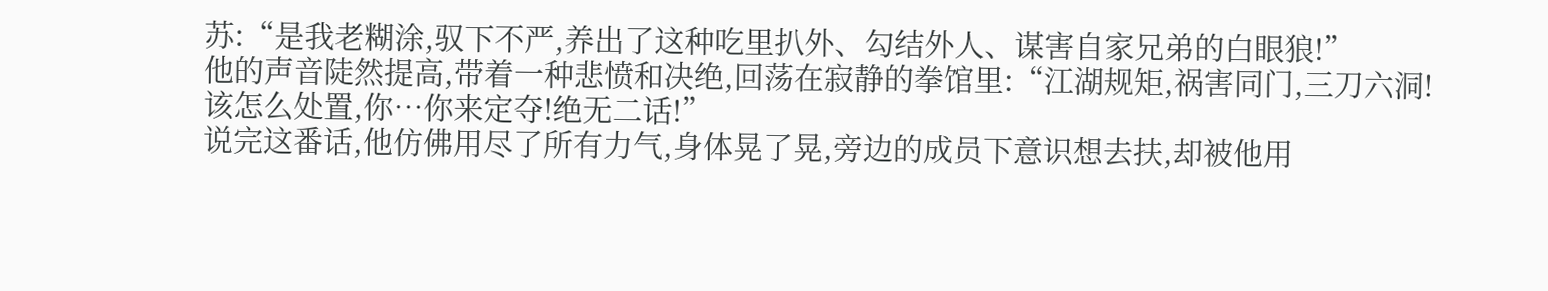苏:“是我老糊涂,驭下不严,养出了这种吃里扒外、勾结外人、谋害自家兄弟的白眼狼!”
他的声音陡然提高,带着一种悲愤和决绝,回荡在寂静的拳馆里:“江湖规矩,祸害同门,三刀六洞!该怎么处置,你…你来定夺!绝无二话!”
说完这番话,他仿佛用尽了所有力气,身体晃了晃,旁边的成员下意识想去扶,却被他用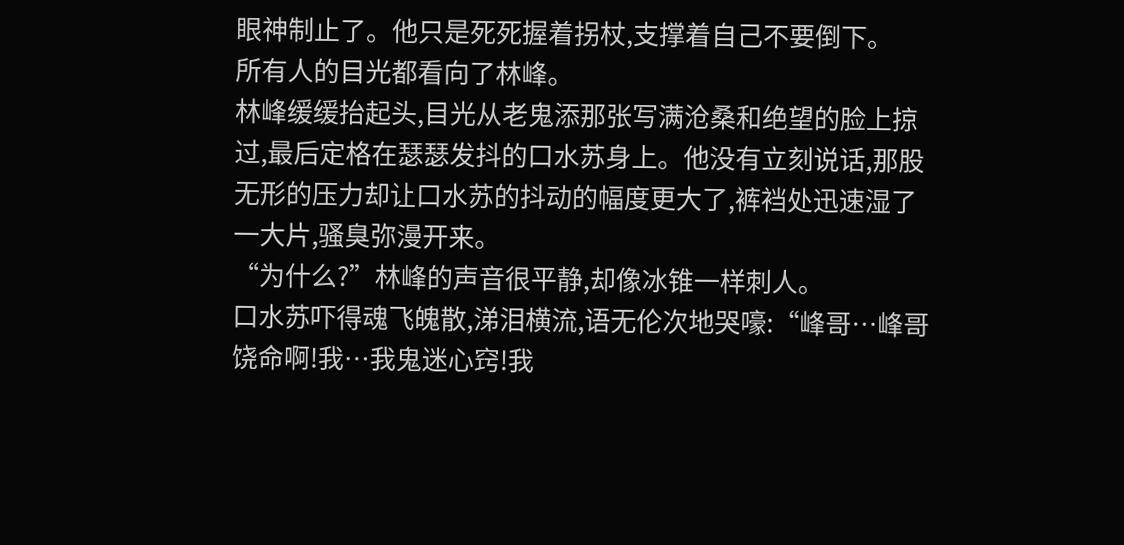眼神制止了。他只是死死握着拐杖,支撑着自己不要倒下。
所有人的目光都看向了林峰。
林峰缓缓抬起头,目光从老鬼添那张写满沧桑和绝望的脸上掠过,最后定格在瑟瑟发抖的口水苏身上。他没有立刻说话,那股无形的压力却让口水苏的抖动的幅度更大了,裤裆处迅速湿了一大片,骚臭弥漫开来。
“为什么?”林峰的声音很平静,却像冰锥一样刺人。
口水苏吓得魂飞魄散,涕泪横流,语无伦次地哭嚎:“峰哥…峰哥饶命啊!我…我鬼迷心窍!我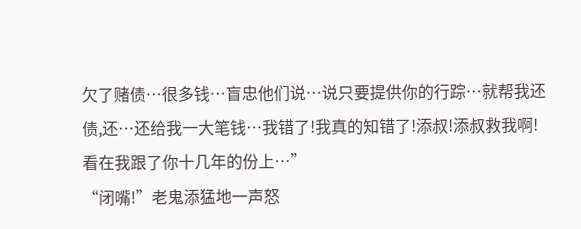欠了赌债…很多钱…盲忠他们说…说只要提供你的行踪…就帮我还债,还…还给我一大笔钱…我错了!我真的知错了!添叔!添叔救我啊!看在我跟了你十几年的份上…”
“闭嘴!”老鬼添猛地一声怒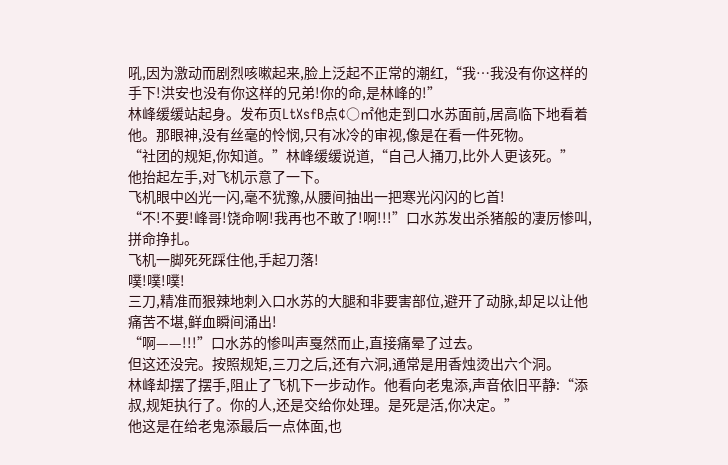吼,因为激动而剧烈咳嗽起来,脸上泛起不正常的潮红,“我…我没有你这样的手下!洪安也没有你这样的兄弟!你的命,是林峰的!”
林峰缓缓站起身。发布页LtXsfB点¢○㎡他走到口水苏面前,居高临下地看着他。那眼神,没有丝毫的怜悯,只有冰冷的审视,像是在看一件死物。
“社团的规矩,你知道。”林峰缓缓说道,“自己人捅刀,比外人更该死。”
他抬起左手,对飞机示意了一下。
飞机眼中凶光一闪,毫不犹豫,从腰间抽出一把寒光闪闪的匕首!
“不!不要!峰哥!饶命啊!我再也不敢了!啊!!!”口水苏发出杀猪般的凄厉惨叫,拼命挣扎。
飞机一脚死死踩住他,手起刀落!
噗!噗!噗!
三刀,精准而狠辣地刺入口水苏的大腿和非要害部位,避开了动脉,却足以让他痛苦不堪,鲜血瞬间涌出!
“啊——!!!”口水苏的惨叫声戛然而止,直接痛晕了过去。
但这还没完。按照规矩,三刀之后,还有六洞,通常是用香烛烫出六个洞。
林峰却摆了摆手,阻止了飞机下一步动作。他看向老鬼添,声音依旧平静:“添叔,规矩执行了。你的人,还是交给你处理。是死是活,你决定。”
他这是在给老鬼添最后一点体面,也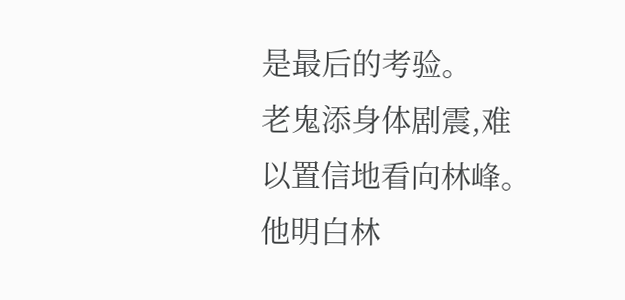是最后的考验。
老鬼添身体剧震,难以置信地看向林峰。他明白林